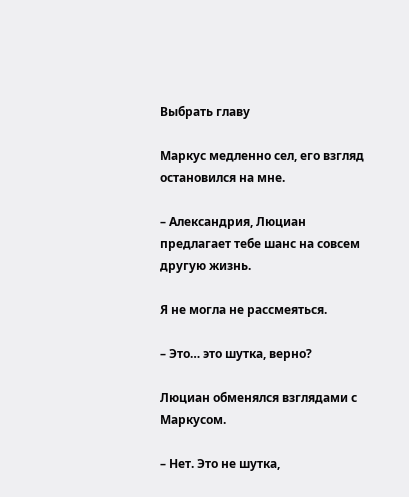Выбрать главу

Маркус медленно сел, его взгляд остановился на мне.

– Александрия, Люциан предлагает тебе шанс на совсем другую жизнь.

Я не могла не рассмеяться.

– Это… это шутка, верно?

Люциан обменялся взглядами с Маркусом.

– Нет. Это не шутка,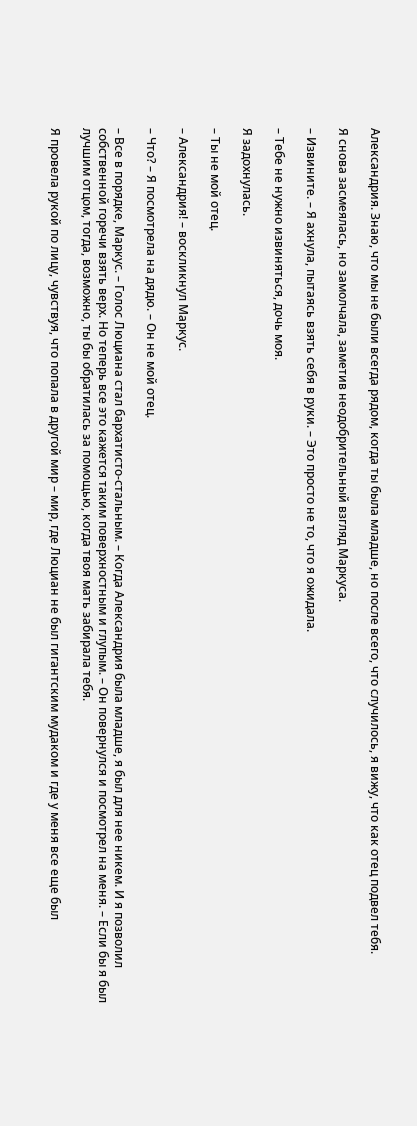Александрия. Знаю, что мы не были всегда рядом, когда ты была младше, но после всего, что случилось, я вижу, что как отец подвел тебя.

Я снова засмеялась, но замолчала, заметив неодобрительный взгляд Маркуса.

– Извините. – Я ахнула, пытаясь взять себя в руки. – Это просто не то, что я ожидала.

– Тебе не нужно извиняться, дочь моя.

Я задохнулась.

– Ты не мой отец.

– Александрия! – воскликнул Маркус.

– Что? – Я посмотрела на дядю. – Он не мой отец.

– Все в порядке, Маркус. – Голос Люциана стал бархатисто-стальным. – Когда Александрия была младше, я был для нее никем. И я позволил собственной горечи взять верх. Но теперь все это кажется таким поверхностным и глупым. – Он повернулся и посмотрел на меня. – Если бы я был лучшим отцом, тогда, возможно, ты бы обратилась за помощью, когда твоя мать забирала тебя.

Я провела рукой по лицу, чувствуя, что попала в другой мир – мир, где Люциан не был гигантским мудаком и где у меня все еще был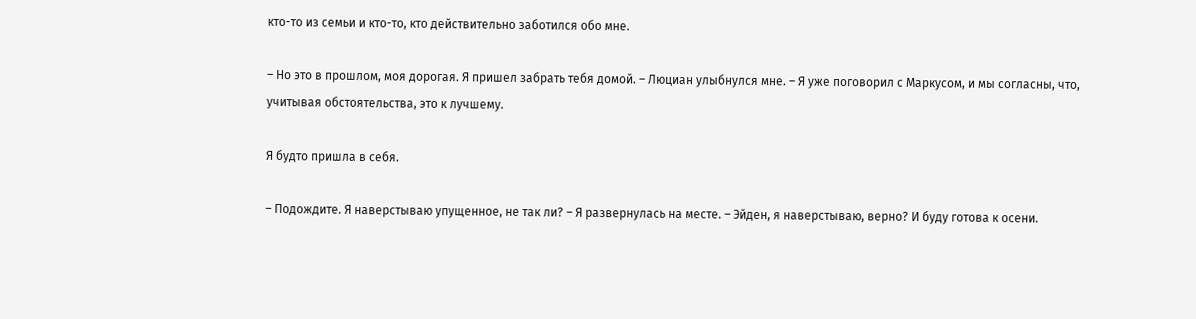кто-то из семьи и кто-то, кто действительно заботился обо мне.

– Но это в прошлом, моя дорогая. Я пришел забрать тебя домой. – Люциан улыбнулся мне. – Я уже поговорил с Маркусом, и мы согласны, что, учитывая обстоятельства, это к лучшему.

Я будто пришла в себя.

– Подождите. Я наверстываю упущенное, не так ли? – Я развернулась на месте. – Эйден, я наверстываю, верно? И буду готова к осени.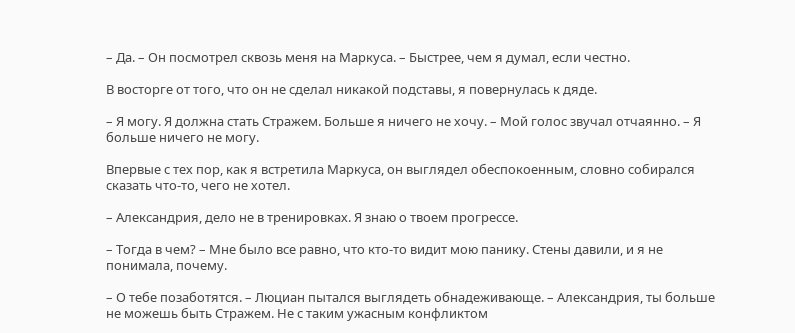– Да. – Он посмотрел сквозь меня на Маркуса. – Быстрее, чем я думал, если честно.

В восторге от того, что он не сделал никакой подставы, я повернулась к дяде.

– Я могу. Я должна стать Стражем. Больше я ничего не хочу. – Мой голос звучал отчаянно. – Я больше ничего не могу.

Впервые с тех пор, как я встретила Маркуса, он выглядел обеспокоенным, словно собирался сказать что-то, чего не хотел.

– Александрия, дело не в тренировках. Я знаю о твоем прогрессе.

– Тогда в чем? – Мне было все равно, что кто-то видит мою панику. Стены давили, и я не понимала, почему.

– О тебе позаботятся. – Люциан пытался выглядеть обнадеживающе. – Александрия, ты больше не можешь быть Стражем. Не с таким ужасным конфликтом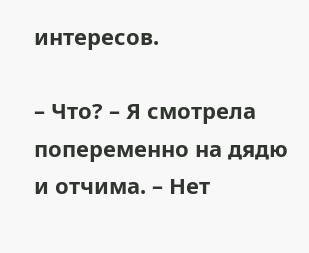интересов.

– Что? – Я смотрела попеременно на дядю и отчима. – Нет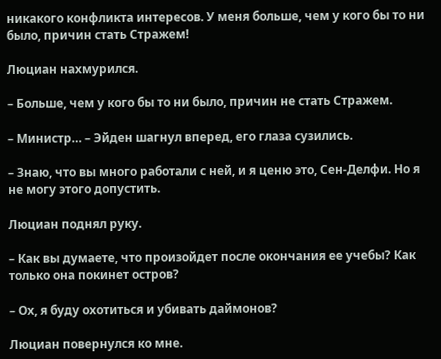никакого конфликта интересов. У меня больше, чем у кого бы то ни было, причин стать Стражем!

Люциан нахмурился.

– Больше, чем у кого бы то ни было, причин не стать Стражем.

– Министр… – Эйден шагнул вперед, его глаза сузились.

– Знаю, что вы много работали с ней, и я ценю это, Сен-Делфи. Но я не могу этого допустить.

Люциан поднял руку.

– Как вы думаете, что произойдет после окончания ее учебы? Как только она покинет остров?

– Ох, я буду охотиться и убивать даймонов?

Люциан повернулся ко мне.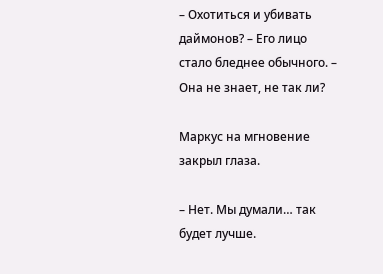– Охотиться и убивать даймонов? – Его лицо стало бледнее обычного. – Она не знает, не так ли?

Маркус на мгновение закрыл глаза.

– Нет. Мы думали… так будет лучше.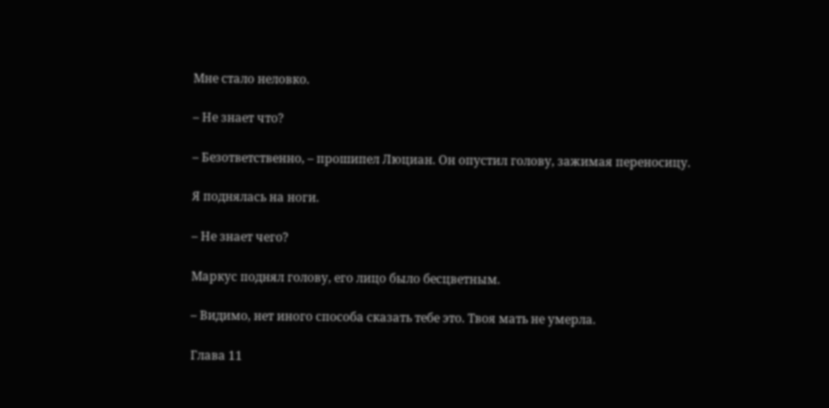Мне стало неловко.

– Не знает что?

– Безответственно, – прошипел Люциан. Он опустил голову, зажимая переносицу.

Я поднялась на ноги.

– Не знает чего?

Маркус поднял голову, его лицо было бесцветным.

– Видимо, нет иного способа сказать тебе это. Твоя мать не умерла.

Глава 11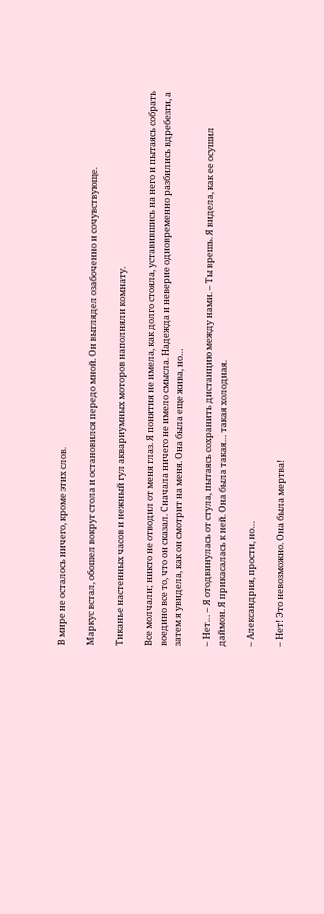В мире не осталось ничего, кроме этих слов.

Маркус встал, обошел вокруг стола и остановился передо мной. Он выглядел озабоченно и сочувствующе.

Тиканье настенных часов и нежный гул аквариумных моторов наполняли комнату.

Все молчали; никто не отводил от меня глаз. Я понятия не имела, как долго стояла, уставившись на него и пытаясь собрать воедино все то, что он сказал. Сначала ничего не имело смысла. Надежда и неверие одновременно разбились вдребезги, а затем я увидела, как он смотрит на меня. Она была еще жива, но…

– Нет… – Я отодвинулась от стула, пытаясь сохранить дистанцию между нами. – Ты врешь. Я видела, как ее осушил даймон. Я прикасалась к ней. Она была такая… такая холодная.

– Александрия, прости, но…

– Нет! Это невозможно. Она была мертва!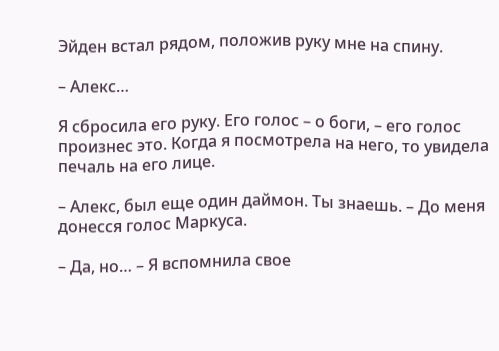Эйден встал рядом, положив руку мне на спину.

– Алекс…

Я сбросила его руку. Его голос – о боги, – его голос произнес это. Когда я посмотрела на него, то увидела печаль на его лице.

– Алекс, был еще один даймон. Ты знаешь. – До меня донесся голос Маркуса.

– Да, но… – Я вспомнила свое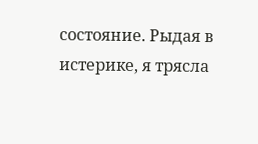состояние. Рыдая в истерике, я трясла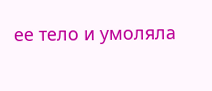ее тело и умоляла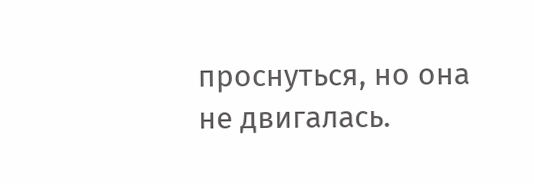проснуться, но она не двигалась.